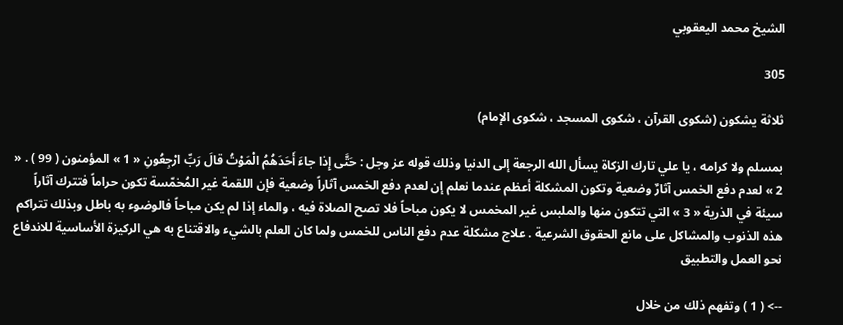الشيخ محمد اليعقوبي

305

ثلاثة يشكون (شكوى القرآن ، شكوى المسجد ، شكوى الإمام)

بمسلم ولا كرامه ، يا علي تارك الزكاة يسأل الله الرجعة إلى الدنيا وذلك قوله عز وجل : حَتَّى إِذا جاءَ أَحَدَهُمُ الْمَوْتُ قالَ رَبِّ ارْجِعُونِ « 1 » المؤمنون ( 99 ) . « 2 » لعدم دفع الخمس آثارٌ وضعية وتكون المشكلة أعظم عندما نعلم إن لعدم دفع الخمس آثاراً وضعية فإن اللقمة غير المُخمّسة تكون حراماً فتترك آثاراً سيئة في الذرية « 3 » التي تتكون منها والملبس غير المخمس لا يكون مباحاً فلا تصح الصلاة فيه ، والماء إذا لم يكن مباحاً فالوضوء به باطل وبذلك تتراكم هذه الذنوب والمشاكل على مانع الحقوق الشرعية . علاج مشكلة عدم دفع الناس للخمس ولما كان العلم بالشيء والاقتناع به هي الركيزة الأساسية للاندفاع نحو العمل والتطبيق

--> ( 1 ) وتفهم ذلك من خلال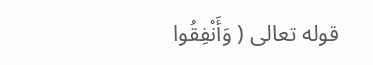قوله تعالى ( وَأَنْفِقُوا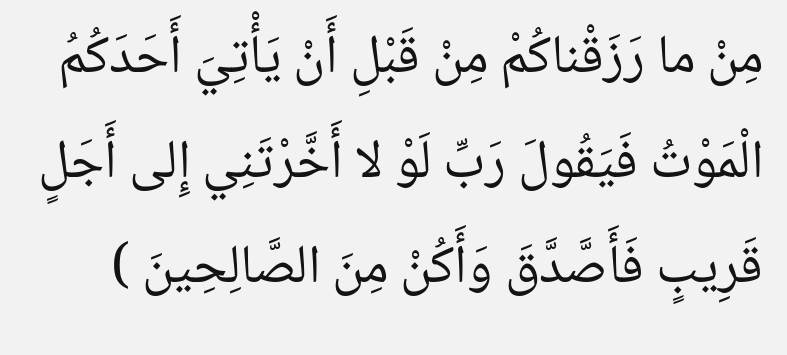مِنْ ما رَزَقْناكُمْ مِنْ قَبْلِ أَنْ يَأْتِيَ أَحَدَكُمُ الْمَوْتُ فَيَقُولَ رَبِّ لَوْ لا أَخَّرْتَنِي إِلى أَجَلٍ قَرِيبٍ فَأَصَّدَّقَ وَأَكُنْ مِنَ الصَّالِحِينَ )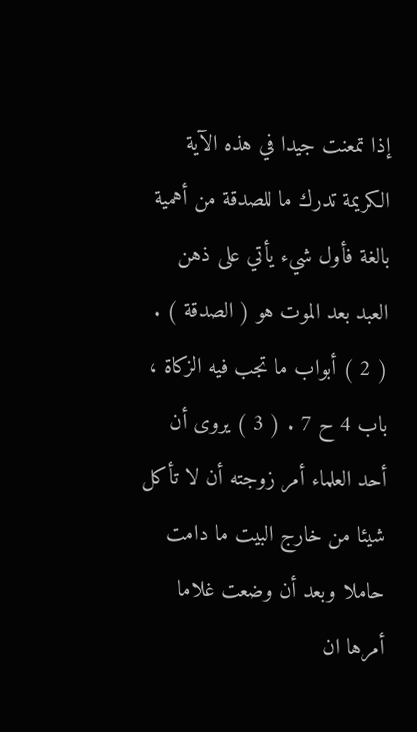إذا تمعنت جيدا في هذه الآية الكريمة تدرك ما للصدقة من أهمية بالغة فأول شيء يأتي على ذهن العبد بعد الموت هو ( الصدقة ) . ( 2 ) أبواب ما تجب فيه الزكاة ، باب 4 ح 7 . ( 3 ) يروى أن أحد العلماء أمر زوجته أن لا تأكل شيئا من خارج البيت ما دامت حاملا وبعد أن وضعت غلاما أمرها ان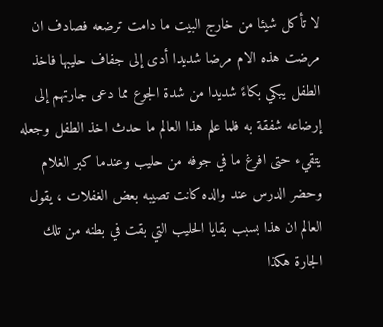لا تأكل شيئا من خارج البيت ما دامت ترضعه فصادف ان مرضت هذه الام مرضا شديدا أدى إلى جفاف حليبها فاخذ الطفل يبكي بكاءً شديدا من شدة الجوع مما دعى جارتهم إلى إرضاعه شفقة به فلما علم هذا العالم ما حدث اخذ الطفل وجعله يتقيء حتى افرغ ما في جوفه من حليب وعندما كبر الغلام وحضر الدرس عند والده كانت تصيبه بعض الغفلات ، يقول العالم ان هذا بسبب بقايا الحليب التي بقت في بطنه من تلك الجارة هكذا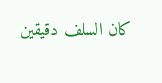كان السلف دقيقين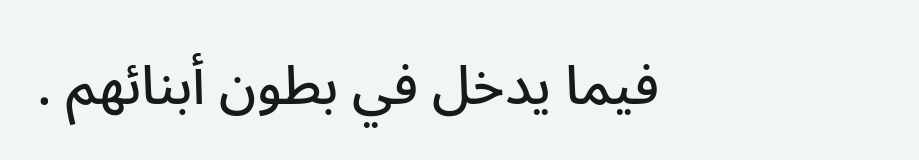فيما يدخل في بطون أبنائهم .